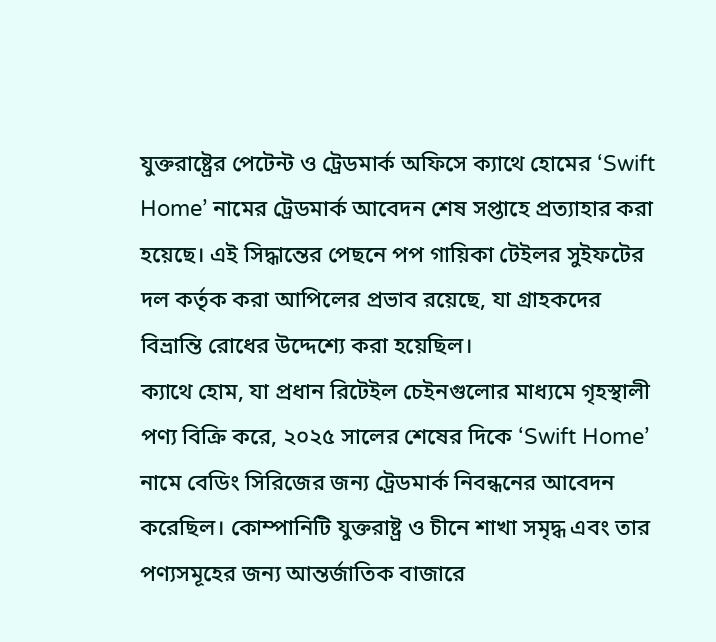যুক্তরাষ্ট্রের পেটেন্ট ও ট্রেডমার্ক অফিসে ক্যাথে হোমের ‘Swift Home’ নামের ট্রেডমার্ক আবেদন শেষ সপ্তাহে প্রত্যাহার করা হয়েছে। এই সিদ্ধান্তের পেছনে পপ গায়িকা টেইলর সুইফটের দল কর্তৃক করা আপিলের প্রভাব রয়েছে, যা গ্রাহকদের বিভ্রান্তি রোধের উদ্দেশ্যে করা হয়েছিল।
ক্যাথে হোম, যা প্রধান রিটেইল চেইনগুলোর মাধ্যমে গৃহস্থালী পণ্য বিক্রি করে, ২০২৫ সালের শেষের দিকে ‘Swift Home’ নামে বেডিং সিরিজের জন্য ট্রেডমার্ক নিবন্ধনের আবেদন করেছিল। কোম্পানিটি যুক্তরাষ্ট্র ও চীনে শাখা সমৃদ্ধ এবং তার পণ্যসমূহের জন্য আন্তর্জাতিক বাজারে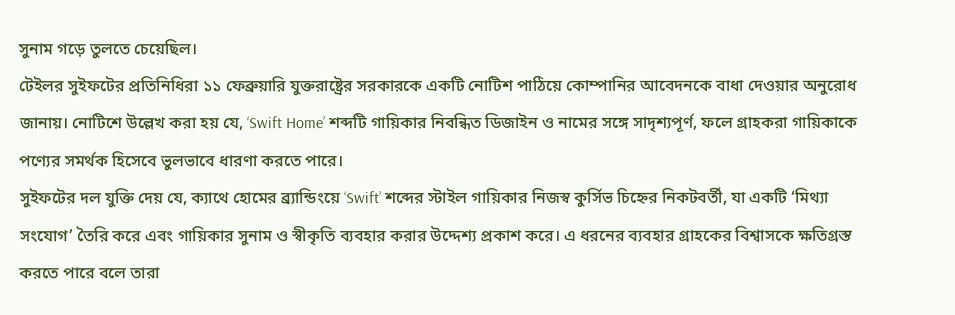সুনাম গড়ে তুলতে চেয়েছিল।
টেইলর সুইফটের প্রতিনিধিরা ১১ ফেব্রুয়ারি যুক্তরাষ্ট্রের সরকারকে একটি নোটিশ পাঠিয়ে কোম্পানির আবেদনকে বাধা দেওয়ার অনুরোধ জানায়। নোটিশে উল্লেখ করা হয় যে, ‘Swift Home’ শব্দটি গায়িকার নিবন্ধিত ডিজাইন ও নামের সঙ্গে সাদৃশ্যপূর্ণ, ফলে গ্রাহকরা গায়িকাকে পণ্যের সমর্থক হিসেবে ভুলভাবে ধারণা করতে পারে।
সুইফটের দল যুক্তি দেয় যে, ক্যাথে হোমের ব্র্যান্ডিংয়ে ‘Swift’ শব্দের স্টাইল গায়িকার নিজস্ব কুর্সিভ চিহ্নের নিকটবর্তী, যা একটি ‘মিথ্যা সংযোগ’ তৈরি করে এবং গায়িকার সুনাম ও স্বীকৃতি ব্যবহার করার উদ্দেশ্য প্রকাশ করে। এ ধরনের ব্যবহার গ্রাহকের বিশ্বাসকে ক্ষতিগ্রস্ত করতে পারে বলে তারা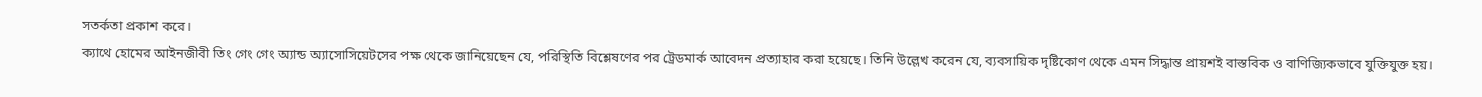সতর্কতা প্রকাশ করে।
ক্যাথে হোমের আইনজীবী তিং গেং গেং অ্যান্ড অ্যাসোসিয়েটসের পক্ষ থেকে জানিয়েছেন যে, পরিস্থিতি বিশ্লেষণের পর ট্রেডমার্ক আবেদন প্রত্যাহার করা হয়েছে। তিনি উল্লেখ করেন যে, ব্যবসায়িক দৃষ্টিকোণ থেকে এমন সিদ্ধান্ত প্রায়শই বাস্তবিক ও বাণিজ্যিকভাবে যুক্তিযুক্ত হয়।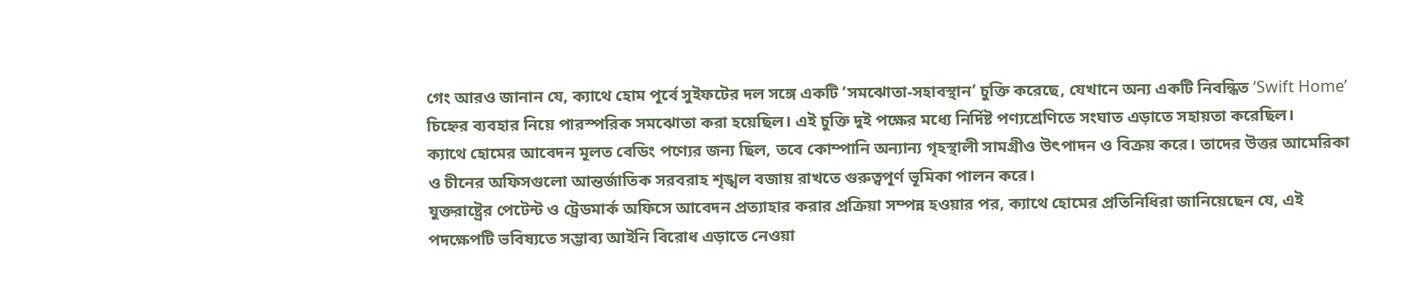গেং আরও জানান যে, ক্যাথে হোম পূর্বে সুইফটের দল সঙ্গে একটি ‘সমঝোতা-সহাবস্থান’ চুক্তি করেছে, যেখানে অন্য একটি নিবন্ধিত ‘Swift Home’ চিহ্নের ব্যবহার নিয়ে পারস্পরিক সমঝোতা করা হয়েছিল। এই চুক্তি দুই পক্ষের মধ্যে নির্দিষ্ট পণ্যশ্রেণিতে সংঘাত এড়াতে সহায়তা করেছিল।
ক্যাথে হোমের আবেদন মূলত বেডিং পণ্যের জন্য ছিল, তবে কোম্পানি অন্যান্য গৃহস্থালী সামগ্রীও উৎপাদন ও বিক্রয় করে। তাদের উত্তর আমেরিকা ও চীনের অফিসগুলো আন্তর্জাতিক সরবরাহ শৃঙ্খল বজায় রাখতে গুরুত্বপূর্ণ ভূমিকা পালন করে।
যুক্তরাষ্ট্রের পেটেন্ট ও ট্রেডমার্ক অফিসে আবেদন প্রত্যাহার করার প্রক্রিয়া সম্পন্ন হওয়ার পর, ক্যাথে হোমের প্রতিনিধিরা জানিয়েছেন যে, এই পদক্ষেপটি ভবিষ্যতে সম্ভাব্য আইনি বিরোধ এড়াতে নেওয়া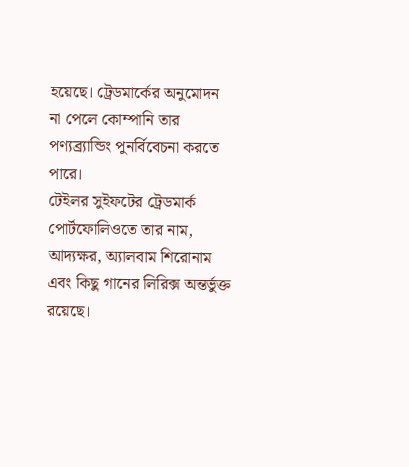হয়েছে। ট্রেডমার্কের অনুমোদন না পেলে কোম্পানি তার পণ্যব্র্যান্ডিং পুনর্বিবেচনা করতে পারে।
টেইলর সুইফটের ট্রেডমার্ক পোর্টফোলিওতে তার নাম, আদ্যক্ষর, অ্যালবাম শিরোনাম এবং কিছু গানের লিরিক্স অন্তর্ভুক্ত রয়েছে।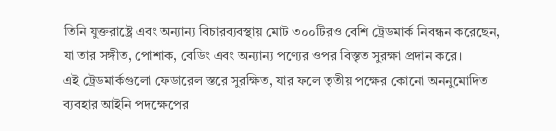তিনি যুক্তরাষ্ট্রে এবং অন্যান্য বিচারব্যবস্থায় মোট ৩০০টিরও বেশি ট্রেডমার্ক নিবন্ধন করেছেন, যা তার সঙ্গীত, পোশাক, বেডিং এবং অন্যান্য পণ্যের ওপর বিস্তৃত সুরক্ষা প্রদান করে।
এই ট্রেডমার্কগুলো ফেডারেল স্তরে সুরক্ষিত, যার ফলে তৃতীয় পক্ষের কোনো অননুমোদিত ব্যবহার আইনি পদক্ষেপের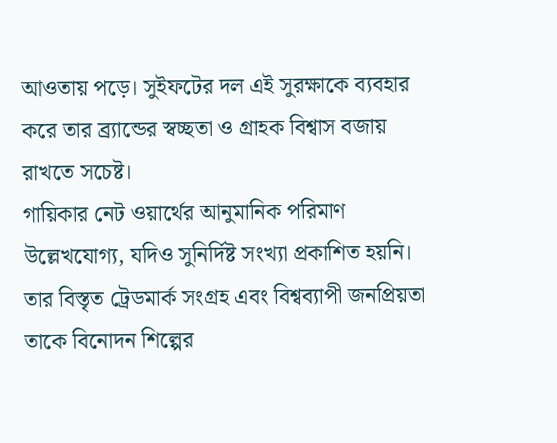আওতায় পড়ে। সুইফটের দল এই সুরক্ষাকে ব্যবহার করে তার ব্র্যান্ডের স্বচ্ছতা ও গ্রাহক বিশ্বাস বজায় রাখতে সচেষ্ট।
গায়িকার নেট ওয়ার্থের আনুমানিক পরিমাণ উল্লেখযোগ্য, যদিও সুনির্দিষ্ট সংখ্যা প্রকাশিত হয়নি। তার বিস্তৃত ট্রেডমার্ক সংগ্রহ এবং বিশ্বব্যাপী জনপ্রিয়তা তাকে বিনোদন শিল্পের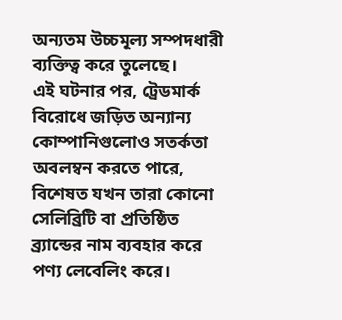অন্যতম উচ্চমূল্য সম্পদধারী ব্যক্তিত্ব করে তুলেছে।
এই ঘটনার পর, ট্রেডমার্ক বিরোধে জড়িত অন্যান্য কোম্পানিগুলোও সতর্কতা অবলম্বন করতে পারে, বিশেষত যখন তারা কোনো সেলিব্রিটি বা প্রতিষ্ঠিত ব্র্যান্ডের নাম ব্যবহার করে পণ্য লেবেলিং করে।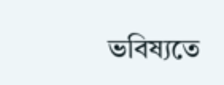ভবিষ্যতে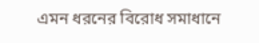এমন ধরনের বিরোধ সমাধানে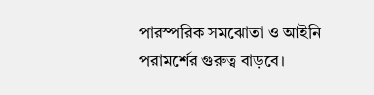পারস্পরিক সমঝোতা ও আইনি পরামর্শের গুরুত্ব বাড়বে।